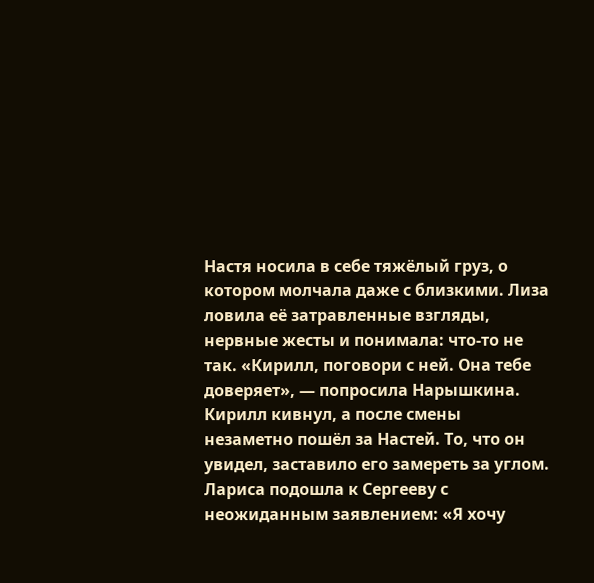Настя носила в себе тяжёлый груз, о котором молчала даже с близкими. Лиза ловила её затравленные взгляды, нервные жесты и понимала: что-то не так. «Кирилл, поговори с ней. Она тебе доверяет», — попросила Нарышкина. Кирилл кивнул, а после смены незаметно пошёл за Настей. То, что он увидел, заставило его замереть за углом.
Лариса подошла к Сергееву с неожиданным заявлением: «Я хочу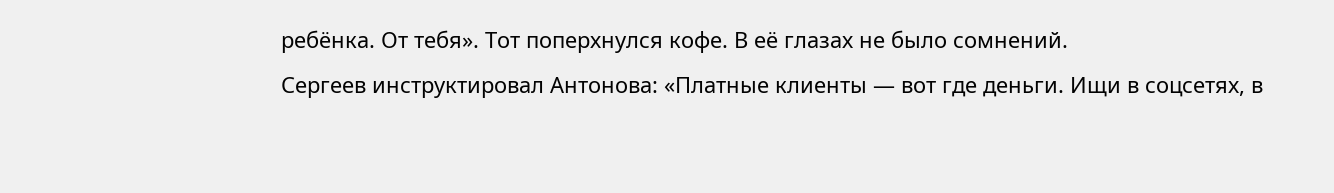ребёнка. От тебя». Тот поперхнулся кофе. В её глазах не было сомнений.
Сергеев инструктировал Антонова: «Платные клиенты — вот где деньги. Ищи в соцсетях, в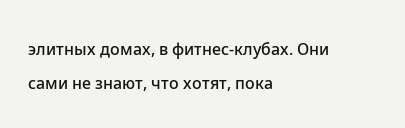элитных домах, в фитнес-клубах. Они сами не знают, что хотят, пока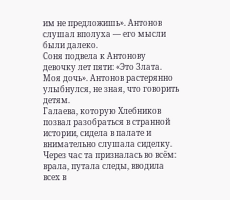им не предложишь». Антонов слушал вполуха — его мысли были далеко.
Соня подвела к Антонову девочку лет пяти: «Это Злата. Моя дочь». Антонов растерянно улыбнулся, не зная, что говорить детям.
Галаева, которую Хлебников позвал разобраться в странной истории, сидела в палате и внимательно слушала сиделку. Через час та призналась во всём: врала, путала следы, вводила всех в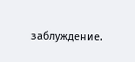заблуждение.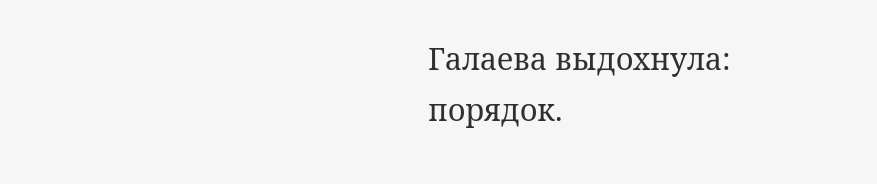Галаева выдохнула: порядок.